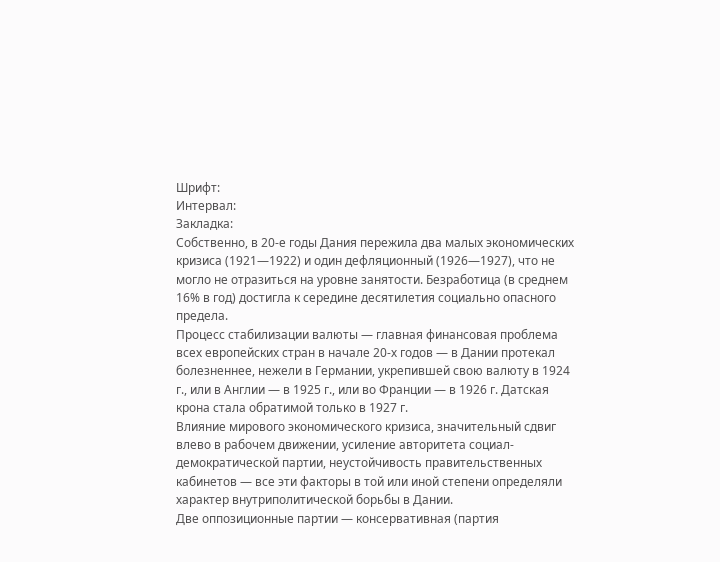Шрифт:
Интервал:
Закладка:
Собственно, в 20-е годы Дания пережила два малых экономических кризиса (1921—1922) и один дефляционный (1926—1927), что не могло не отразиться на уровне занятости. Безработица (в среднем 16% в год) достигла к середине десятилетия социально опасного предела.
Процесс стабилизации валюты — главная финансовая проблема всех европейских стран в начале 20-х годов — в Дании протекал болезненнее, нежели в Германии, укрепившей свою валюту в 1924 г., или в Англии — в 1925 г., или во Франции — в 1926 г. Датская крона стала обратимой только в 1927 г.
Влияние мирового экономического кризиса, значительный сдвиг влево в рабочем движении, усиление авторитета социал-демократической партии, неустойчивость правительственных кабинетов — все эти факторы в той или иной степени определяли характер внутриполитической борьбы в Дании.
Две оппозиционные партии — консервативная (партия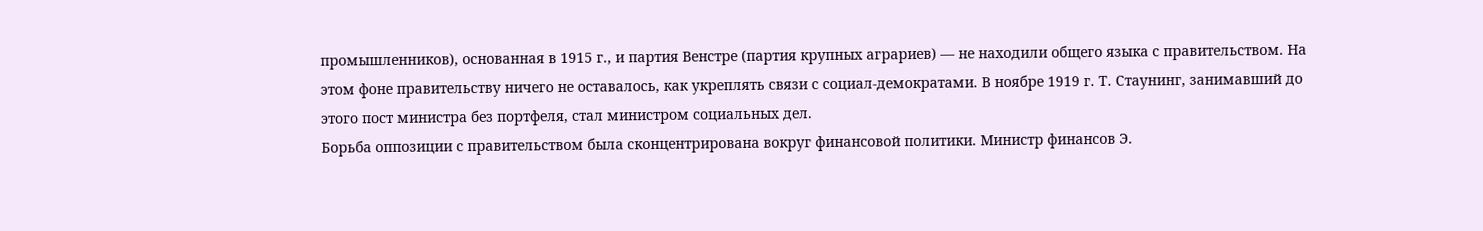промышленников), основанная в 1915 г., и партия Венстре (партия крупных аграриев) — не находили общего языка с правительством. На этом фоне правительству ничего не оставалось, как укреплять связи с социал-демократами. В ноябре 1919 г. Т. Стаунинг, занимавший до этого пост министра без портфеля, стал министром социальных дел.
Борьба оппозиции с правительством была сконцентрирована вокруг финансовой политики. Министр финансов Э.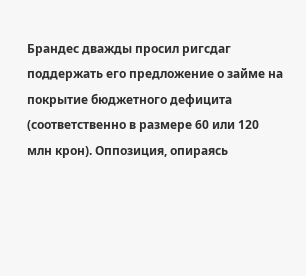Брандес дважды просил ригсдаг поддержать его предложение о займе на покрытие бюджетного дефицита (соответственно в размере 60 или 120 млн крон). Оппозиция, опираясь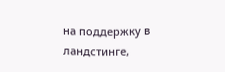на поддержку в ландстинге,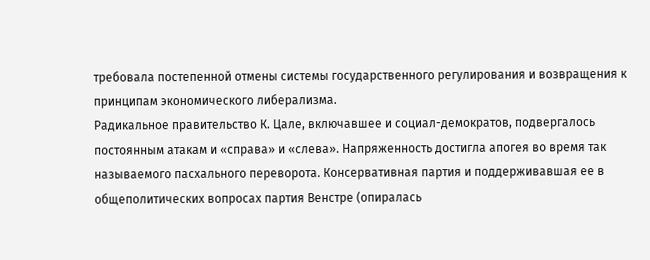требовала постепенной отмены системы государственного регулирования и возвращения к принципам экономического либерализма.
Радикальное правительство К. Цале, включавшее и социал-демократов, подвергалось постоянным атакам и «справа» и «слева». Напряженность достигла апогея во время так называемого пасхального переворота. Консервативная партия и поддерживавшая ее в общеполитических вопросах партия Венстре (опиралась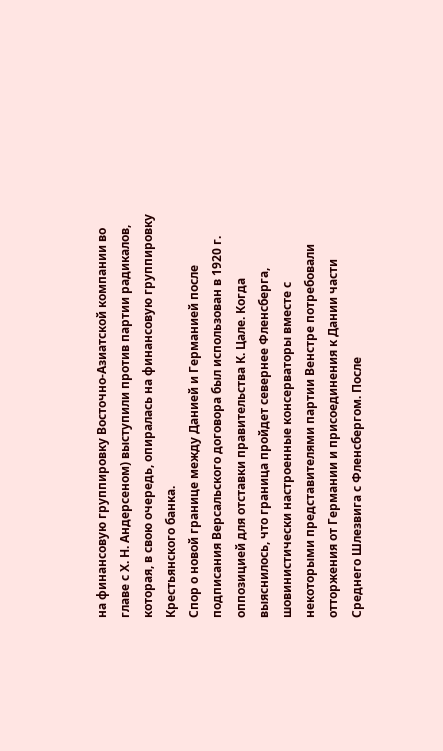на финансовую группировку Восточно-Азиатской компании во главе с Х. Н. Андерсеном) выступили против партии радикалов, которая, в свою очередь, опиралась на финансовую группировку Крестьянского банка.
Спор о новой границе между Данией и Германией после подписания Версальского договора был использован в 1920 г. оппозицией для отставки правительства К. Цале. Когда выяснилось, что граница пройдет севернее Фленсберга, шовинистически настроенные консерваторы вместе с некоторыми представителями партии Венстре потребовали отторжения от Германии и присоединения к Дании части Среднего Шлезвига с Фленсбергом. После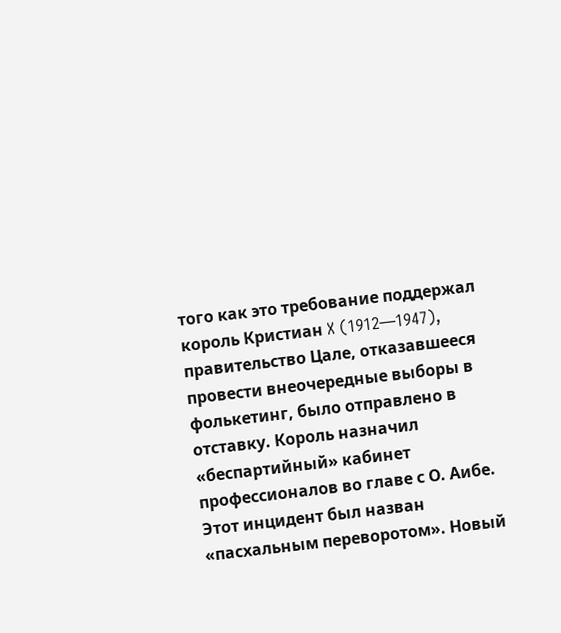того как это требование поддержал король Кристиан X (1912—1947), правительство Цале, отказавшееся провести внеочередные выборы в фолькетинг, было отправлено в отставку. Король назначил «беспартийный» кабинет профессионалов во главе с О. Аибе. Этот инцидент был назван «пасхальным переворотом». Новый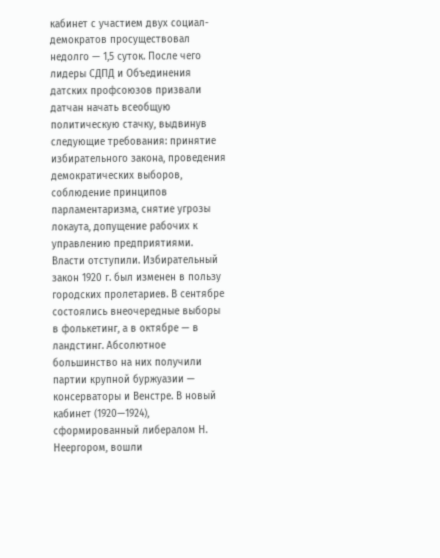кабинет с участием двух социал-демократов просуществовал недолго — 1,5 суток. После чего лидеры СДПД и Объединения датских профсоюзов призвали датчан начать всеобщую политическую стачку, выдвинув следующие требования: принятие избирательного закона, проведения демократических выборов, соблюдение принципов парламентаризма, снятие угрозы локаута, допущение рабочих к управлению предприятиями. Власти отступили. Избирательный закон 1920 г. был изменен в пользу городских пролетариев. В сентябре состоялись внеочередные выборы в фолькетинг, а в октябре — в ландстинг. Абсолютное большинство на них получили партии крупной буржуазии — консерваторы и Венстре. В новый кабинет (1920—1924), сформированный либералом Н. Неергором, вошли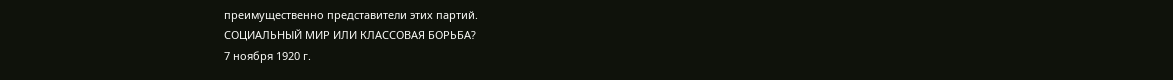преимущественно представители этих партий.
СОЦИАЛЬНЫЙ МИР ИЛИ КЛАССОВАЯ БОРЬБА?
7 ноября 1920 г.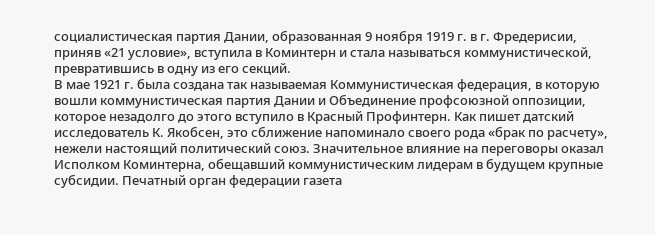социалистическая партия Дании, образованная 9 ноября 1919 г. в г. Фредерисии, приняв «21 условие», вступила в Коминтерн и стала называться коммунистической, превратившись в одну из его секций.
В мае 1921 г. была создана так называемая Коммунистическая федерация, в которую вошли коммунистическая партия Дании и Объединение профсоюзной оппозиции, которое незадолго до этого вступило в Красный Профинтерн. Как пишет датский исследователь К. Якобсен, это сближение напоминало своего рода «брак по расчету», нежели настоящий политический союз. Значительное влияние на переговоры оказал Исполком Коминтерна, обещавший коммунистическим лидерам в будущем крупные субсидии. Печатный орган федерации газета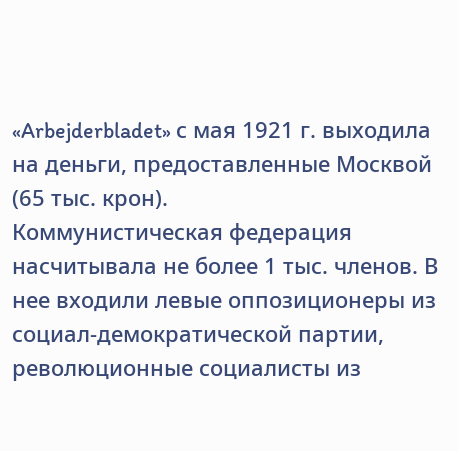«Arbejderbladet» с мая 1921 г. выходила на деньги, предоставленные Москвой (65 тыс. крон).
Коммунистическая федерация насчитывала не более 1 тыс. членов. В нее входили левые оппозиционеры из социал-демократической партии, революционные социалисты из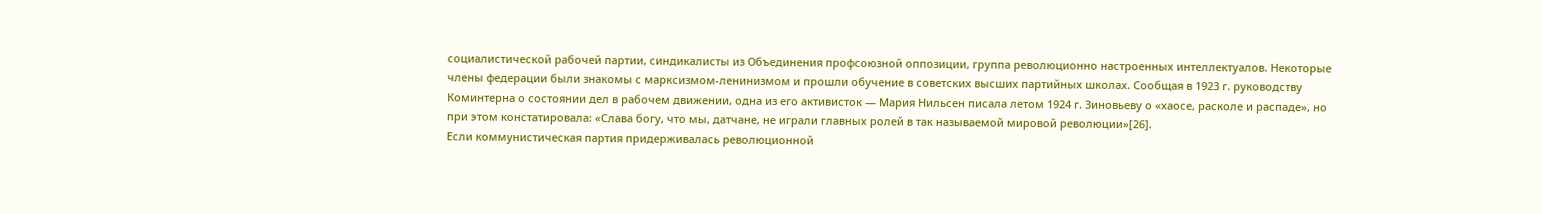социалистической рабочей партии, синдикалисты из Объединения профсоюзной оппозиции, группа революционно настроенных интеллектуалов. Некоторые члены федерации были знакомы с марксизмом-ленинизмом и прошли обучение в советских высших партийных школах. Сообщая в 1923 г. руководству Коминтерна о состоянии дел в рабочем движении, одна из его активисток — Мария Нильсен писала летом 1924 г. Зиновьеву о «хаосе, расколе и распаде», но при этом констатировала: «Слава богу, что мы, датчане, не играли главных ролей в так называемой мировой революции»[26].
Если коммунистическая партия придерживалась революционной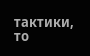тактики, то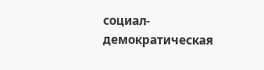социал-демократическая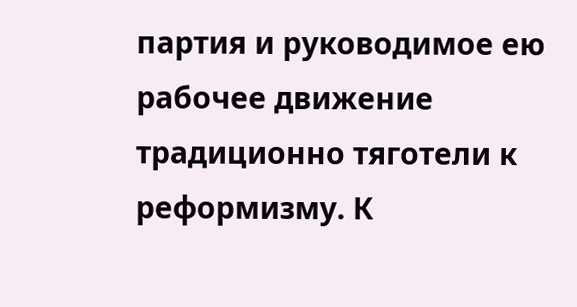партия и руководимое ею рабочее движение традиционно тяготели к реформизму. К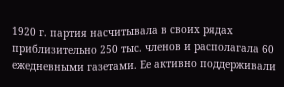1920 г. партия насчитывала в своих рядах приблизительно 250 тыс. членов и располагала 60 ежедневными газетами. Ее активно поддерживали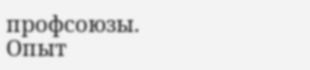профсоюзы.
Опыт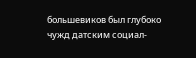большевиков был глубоко чужд датским социал-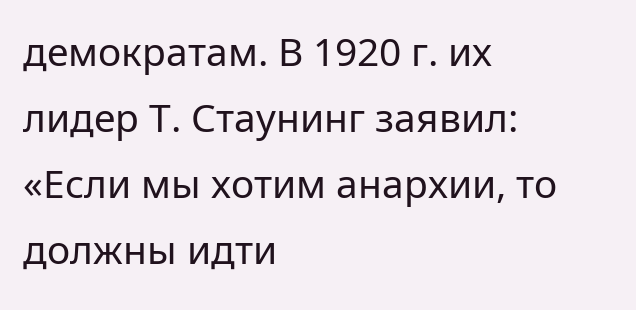демократам. В 1920 г. их лидер Т. Стаунинг заявил: «Если мы хотим анархии, то должны идти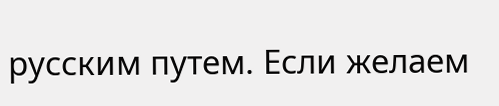русским путем. Если желаем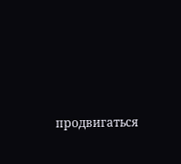продвигаться